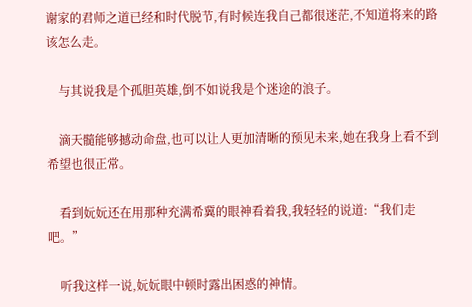谢家的君师之道已经和时代脱节,有时候连我自己都很迷茫,不知道将来的路该怎么走。

    与其说我是个孤胆英雄,倒不如说我是个迷途的浪子。

    滴天髓能够撼动命盘,也可以让人更加清晰的预见未来,她在我身上看不到希望也很正常。

    看到妧妧还在用那种充满希冀的眼神看着我,我轻轻的说道:“我们走吧。”

    听我这样一说,妧妧眼中顿时露出困惑的神情。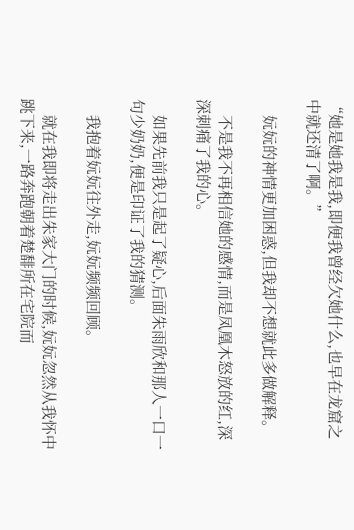“她是她我是我,即便我曾经欠她什么,也早在龙窟之中就还清了啊。”

    妧妧的神情更加困惑,但我却不想就此多做解释。

    不是我不再相信她的感情,而是凤凰木怒放的红,深深刺痛了我的心。

    如果先前我只是起了疑心,后面朱雨欣和那人一口一句少奶奶,便是印证了我的猜测。

    我抱着妧妧往外走,妧妧频频回顾。

    就在我即将走出朱家大门的时候,妧妧忽然从我怀中跳下来,一路奔跑朝着楚馡所在宅院而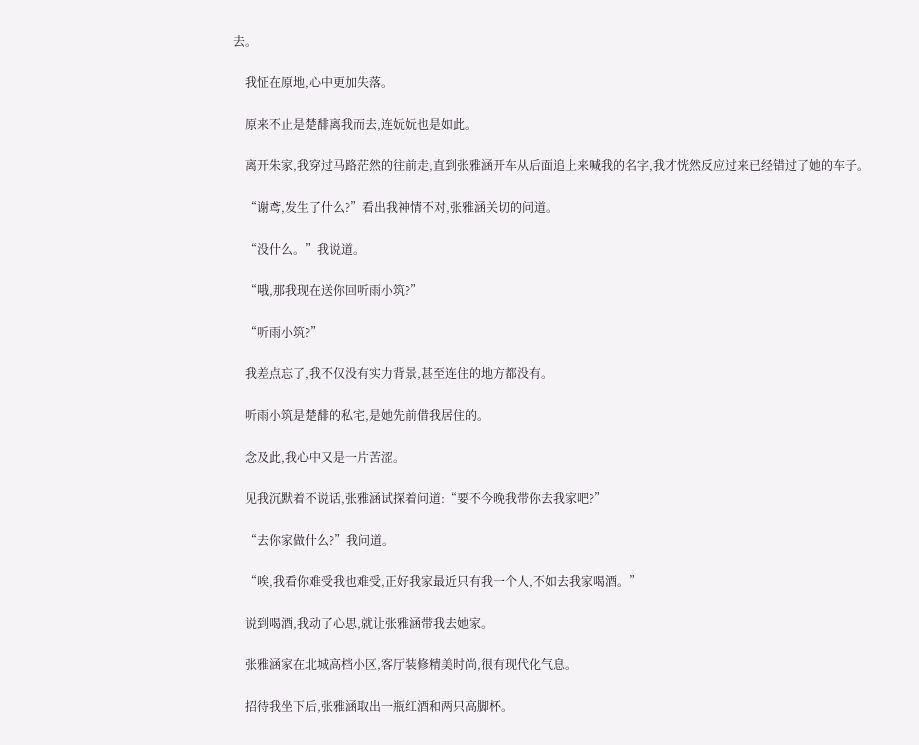去。

    我怔在原地,心中更加失落。

    原来不止是楚馡离我而去,连妧妧也是如此。

    离开朱家,我穿过马路茫然的往前走,直到张雅涵开车从后面追上来喊我的名字,我才恍然反应过来已经错过了她的车子。

    “谢鸢,发生了什么?”看出我神情不对,张雅涵关切的问道。

    “没什么。”我说道。

    “哦,那我现在送你回听雨小筑?”

    “听雨小筑?”

    我差点忘了,我不仅没有实力背景,甚至连住的地方都没有。

    听雨小筑是楚馡的私宅,是她先前借我居住的。

    念及此,我心中又是一片苦涩。

    见我沉默着不说话,张雅涵试探着问道:“要不今晚我带你去我家吧?”

    “去你家做什么?”我问道。

    “唉,我看你难受我也难受,正好我家最近只有我一个人,不如去我家喝酒。”

    说到喝酒,我动了心思,就让张雅涵带我去她家。

    张雅涵家在北城高档小区,客厅装修精美时尚,很有现代化气息。

    招待我坐下后,张雅涵取出一瓶红酒和两只高脚杯。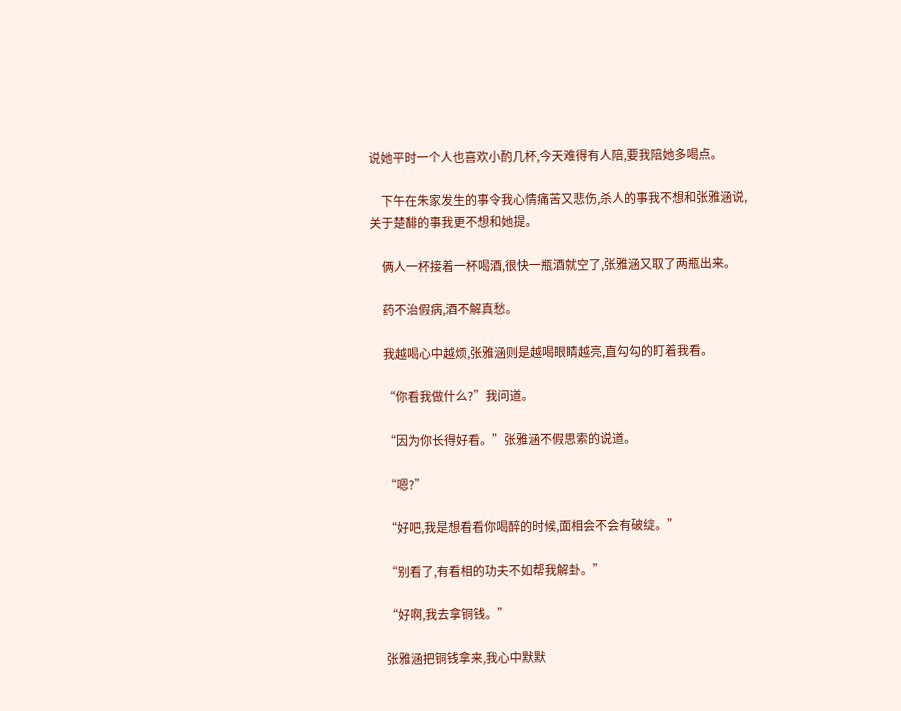说她平时一个人也喜欢小酌几杯,今天难得有人陪,要我陪她多喝点。

    下午在朱家发生的事令我心情痛苦又悲伤,杀人的事我不想和张雅涵说,关于楚馡的事我更不想和她提。

    俩人一杯接着一杯喝酒,很快一瓶酒就空了,张雅涵又取了两瓶出来。

    药不治假病,酒不解真愁。

    我越喝心中越烦,张雅涵则是越喝眼睛越亮,直勾勾的盯着我看。

    “你看我做什么?”我问道。

    “因为你长得好看。”张雅涵不假思索的说道。

    “嗯?”

    “好吧,我是想看看你喝醉的时候,面相会不会有破绽。”

    “别看了,有看相的功夫不如帮我解卦。”

    “好啊,我去拿铜钱。”

    张雅涵把铜钱拿来,我心中默默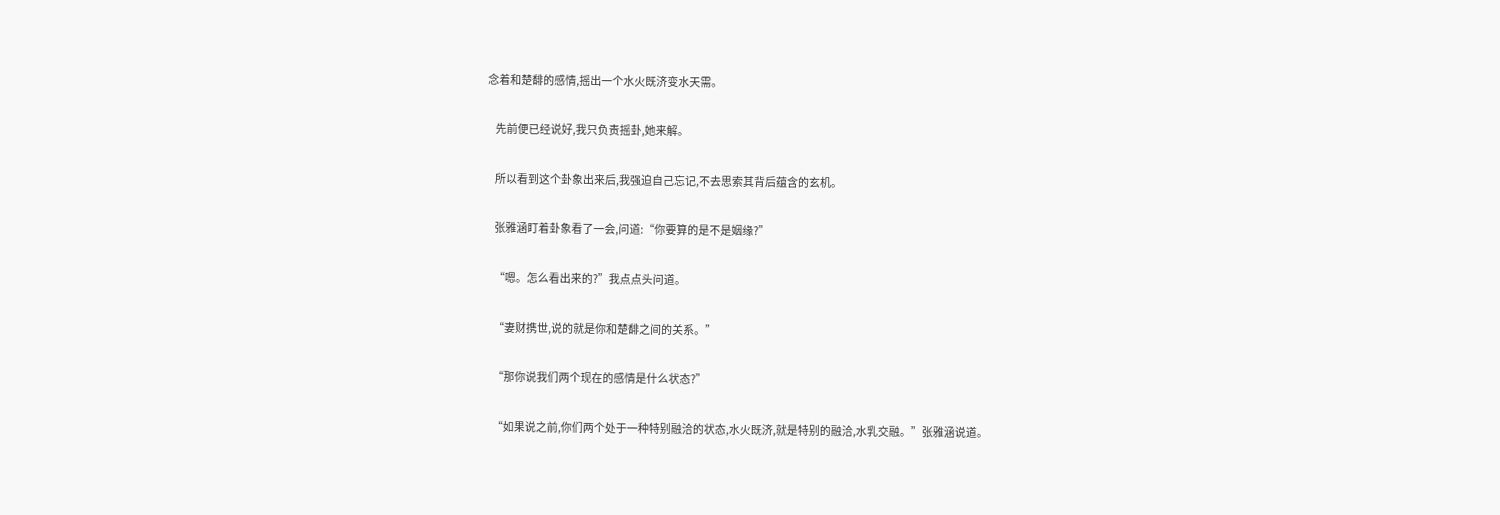念着和楚馡的感情,摇出一个水火既济变水天需。

    先前便已经说好,我只负责摇卦,她来解。

    所以看到这个卦象出来后,我强迫自己忘记,不去思索其背后蕴含的玄机。

    张雅涵盯着卦象看了一会,问道:“你要算的是不是姻缘?”

    “嗯。怎么看出来的?”我点点头问道。

    “妻财携世,说的就是你和楚馡之间的关系。”

    “那你说我们两个现在的感情是什么状态?”

    “如果说之前,你们两个处于一种特别融洽的状态,水火既济,就是特别的融洽,水乳交融。”张雅涵说道。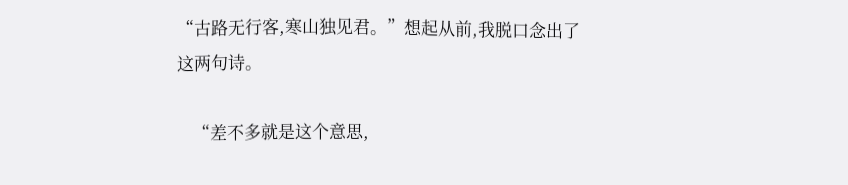“古路无行客,寒山独见君。”想起从前,我脱口念出了这两句诗。

    “差不多就是这个意思,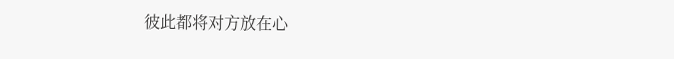彼此都将对方放在心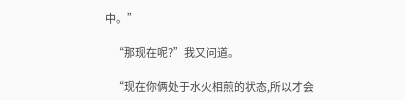中。”

    “那现在呢?”我又问道。

    “现在你俩处于水火相煎的状态,所以才会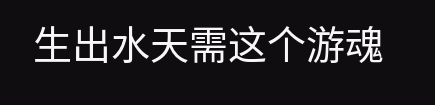生出水天需这个游魂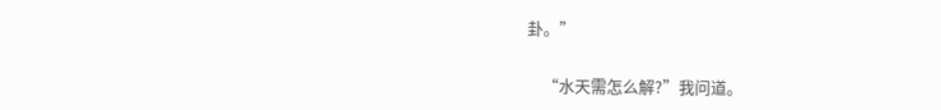卦。”

    “水天需怎么解?”我问道。